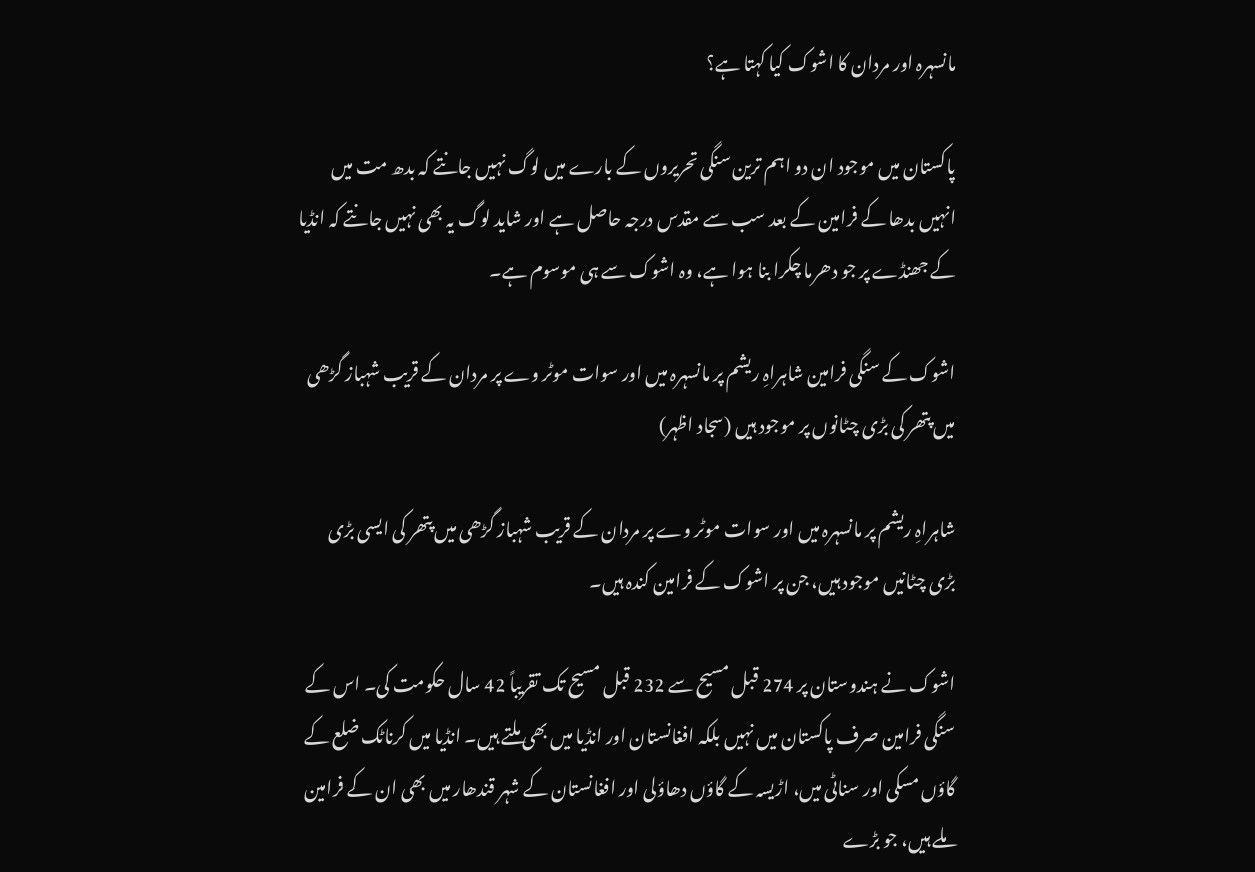مانسہرہ اور مردان کا اشوک کیا کہتا ہے؟

پاکستان میں موجود ان دو اہم ترین سنگی تحریروں کے بارے میں لوگ نہیں جانتے کہ بدھ مت میں انہیں بدھا کے فرامین کے بعد سب سے مقدس درجہ حاصل ہے اور شاید لوگ یہ بھی نہیں جانتے کہ انڈیا کے جھنڈے پر جو دھرما چکرا بنا ہوا ہے، وہ اشوک سے ہی موسوم ہے۔

اشوک کے سنگی فرامین شاہراہِ ریشم پر مانسہرہ میں اور سوات موٹر وے پر مردان کے قریب شہباز گڑھی  میں پتھر کی بڑی چٹانوں پر موجود ہیں (سجاد اظہر)

شاہراہِ ریشم پر مانسہرہ میں اور سوات موٹر وے پر مردان کے قریب شہباز گڑھی میں پتھر کی ایسی بڑی بڑی چٹانیں موجود ہیں، جن پر اشوک کے فرامین کندہ ہیں۔

اشوک نے ہندوستان پر 274 قبل مسیح سے 232 قبل مسیح تک تقریباً 42 سال حکومت کی۔ اس کے سنگی فرامین صرف پاکستان میں نہیں بلکہ افغانستان اور انڈیا میں بھی ملتے ہیں۔ انڈیا میں کرناٹک ضلع کے گاؤں مسکی اور سناٹی میں، اڑیسہ کے گاؤں دھاؤلی اور افغانستان کے شہر قندھار میں بھی ان کے فرامین ملے ہیں، جو بڑے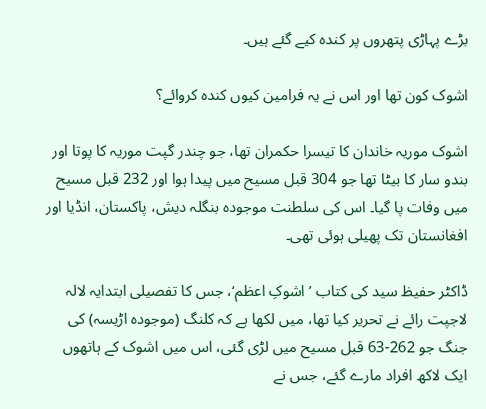بڑے پہاڑی پتھروں پر کندہ کیے گئے ہیں۔

اشوک کون تھا اور اس نے یہ فرامین کیوں کندہ کروائے؟

اشوک موریہ خاندان کا تیسرا حکمران تھا، جو چندر گپت موریہ کا پوتا اور بندو سار کا بیٹا تھا جو 304 قبل مسیح میں پیدا ہوا اور 232 قبل مسیح میں وفات پا گیا۔ اس کی سلطنت موجودہ بنگلہ دیش، پاکستان، انڈیا اور افغانستان تک پھیلی ہوئی تھی۔

ڈاکٹر حفیظ سید کی کتاب ’اشوکِ اعظم‘، جس کا تفصیلی ابتدایہ لالہ لاجپت رائے نے تحریر کیا تھا، میں لکھا ہے کہ کلنگ (موجودہ اڑیسہ) کی جنگ جو 262-63 قبل مسیح میں لڑی گئی، اس میں اشوک کے ہاتھوں ایک لاکھ افراد مارے گئے، جس نے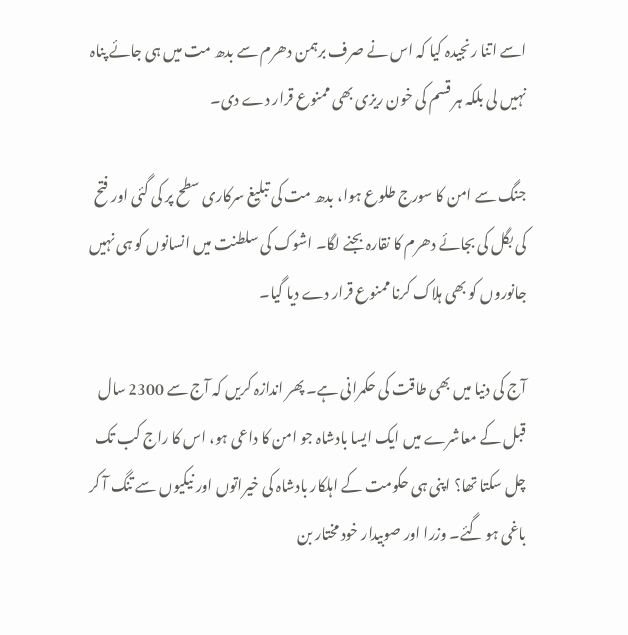اسے اتنا رنجیدہ کیا کہ اس نے صرف برہمن دھرم سے بدھ مت میں ہی جائے پناہ نہیں لی بلکہ ہر قسم کی خون ریزی بھی ممنوع قرار دے دی۔

جنگ سے امن کا سورج طلوع ہوا، بدھ مت کی تبلیغ سرکاری سطح پر کی گئی اور فتح کی بگل کی بجائے دھرم کا نقارہ بجنے لگا۔ اشوک کی سلطنت میں انسانوں کو ہی نہیں جانوروں کو بھی ہلاک کرنا ممنوع قرار دے دیا گیا۔

آج کی دنیا میں بھی طاقت کی حکمرانی ہے۔ پھر اندازہ کریں کہ آج سے 2300 سال قبل کے معاشرے میں ایک ایسا بادشاہ جو امن کا داعی ہو، اس کا راج کب تک چل سکتا تھا؟ اپنی ہی حکومت کے اہلکار بادشاہ کی خیراتوں اور نیکیوں سے تنگ آ کر باغی ہو گئے۔ وزرا اور صوبیدار خود مختار بن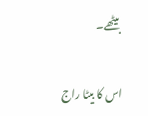بیٹھے۔

اس کا بیٹا راج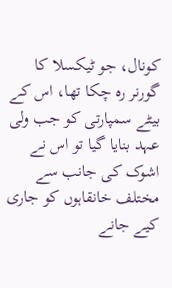کونال، جو ٹیکسلا کا گورنر رہ چکا تھا، اس کے بیٹے سمپارتی کو جب ولی عہد بنایا گیا تو اس نے اشوک کی جانب سے مختلف خانقاہوں کو جاری کیے جانے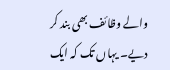والے وظائف بھی بند کر دیے۔ یہاں تک کہ ایک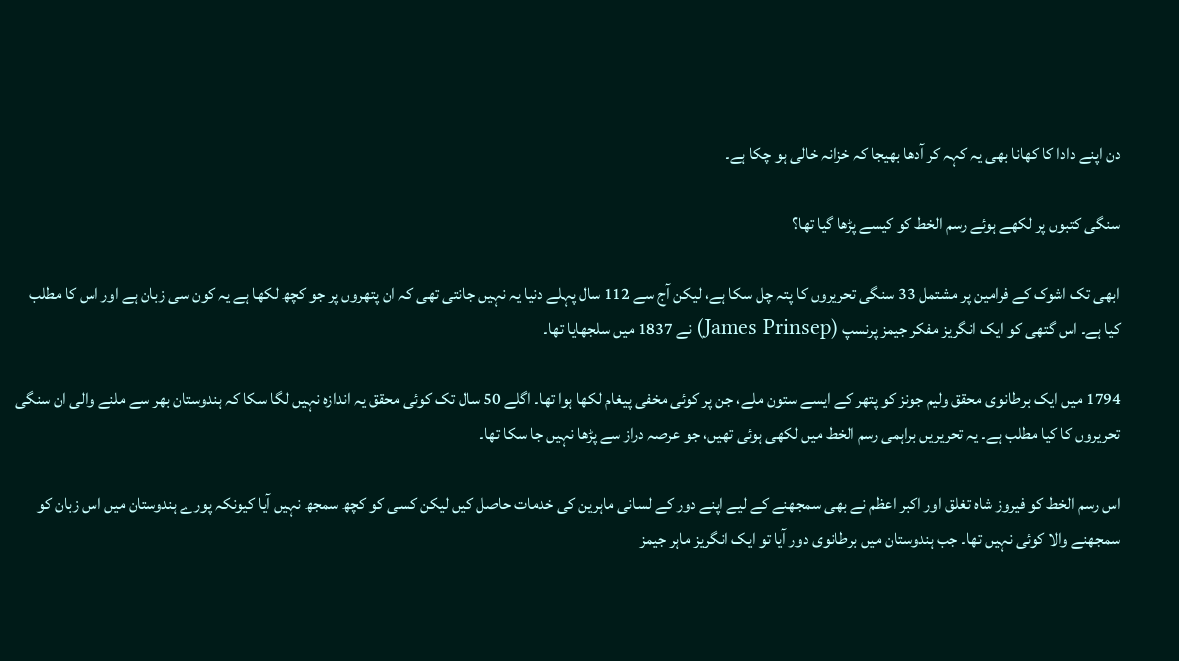دن اپنے دادا کا کھانا بھی یہ کہہ کر آدھا بھیجا کہ خزانہ خالی ہو چکا ہے۔

سنگی کتبوں پر لکھے ہوئے رسم الخط کو کیسے پڑھا گیا تھا؟

ابھی تک اشوک کے فرامین پر مشتمل 33 سنگی تحریروں کا پتہ چل سکا ہے، لیکن آج سے 112 سال پہلے دنیا یہ نہیں جانتی تھی کہ ان پتھروں پر جو کچھ لکھا ہے یہ کون سی زبان ہے اور اس کا مطلب کیا ہے۔ اس گتھی کو ایک انگریز مفکر جیمز پرنسپ (James Prinsep) نے 1837 میں سلجھایا تھا۔

1794 میں ایک برطانوی محقق ولیم جونز کو پتھر کے ایسے ستون ملے، جن پر کوئی مخفی پیغام لکھا ہوا تھا۔ اگلے 50 سال تک کوئی محقق یہ اندازہ نہیں لگا سکا کہ ہندوستان بھر سے ملنے والی ان سنگی تحریروں کا کیا مطلب ہے۔ یہ تحریریں براہمی رسم الخط میں لکھی ہوئی تھیں، جو عرصہ دراز سے پڑھا نہیں جا سکا تھا۔

اس رسم الخط کو فیروز شاہ تغلق اور اکبر اعظم نے بھی سمجھنے کے لیے اپنے دور کے لسانی ماہرین کی خدمات حاصل کیں لیکن کسی کو کچھ سمجھ نہیں آیا کیونکہ پورے ہندوستان میں اس زبان کو سمجھنے والا کوئی نہیں تھا۔ جب ہندوستان میں برطانوی دور آیا تو ایک انگریز ماہر جیمز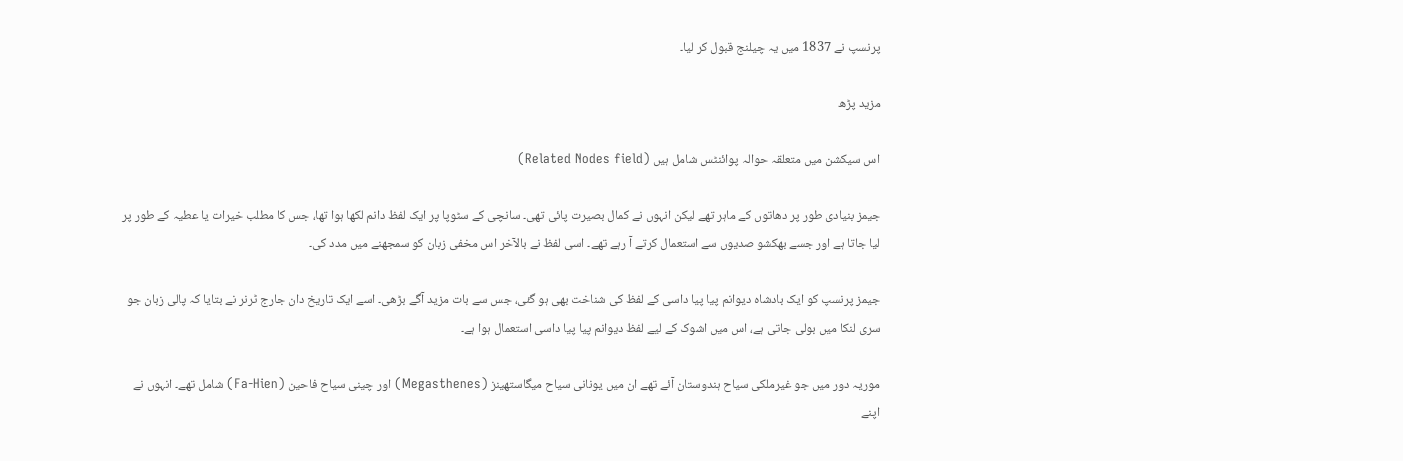پرنسپ نے 1837 میں یہ چیلنج قبول کر لیا۔

مزید پڑھ

اس سیکشن میں متعلقہ حوالہ پوائنٹس شامل ہیں (Related Nodes field)

جیمز بنیادی طور پر دھاتوں کے ماہر تھے لیکن انہوں نے کمال بصیرت پائی تھی۔ سانچی کے سٹوپا پر ایک لفظ دانم لکھا ہوا تھا، جس کا مطلب خیرات یا عطیہ کے طور پر لیا جاتا ہے اور جسے بھکشو صدیوں سے استعمال کرتے آ رہے تھے۔ اسی لفظ نے بالآخر اس مخفی زبان کو سمجھنے میں مدد کی۔

جیمز پرنسپ کو ایک بادشاہ دیوانم پیا پیا داسی کے لفظ کی شناخت بھی ہو گئی، جس سے بات مزید آگے بڑھی۔ اسے ایک تاریخ دان جارج ٹرنر نے بتایا کہ پالی زبان جو سری لنکا میں بولی جاتی ہے، اس میں اشوک کے لیے لفظ دیوانم پیا پیا داسی استعمال ہوا ہے۔

موریہ دور میں جو غیرملکی سیاح ہندوستان آئے تھے ان میں یونانی سیاح میگاستھینز (Megasthenes) اور چینی سیاح فاحین (Fa-Hien) شامل تھے۔ انہوں نے اپنے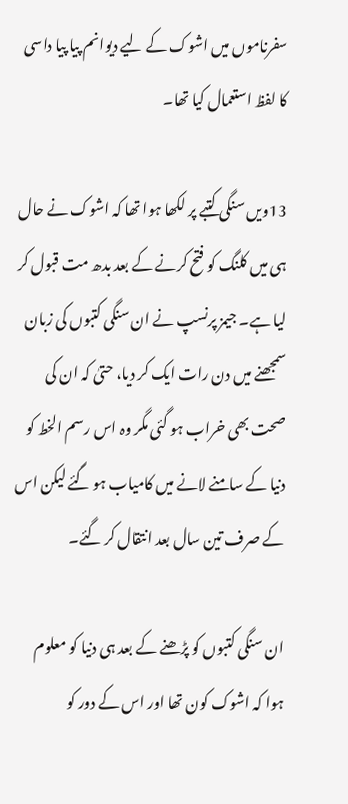سفرناموں میں اشوک کے لیے دیوانم پیا پیا داسی کا لفظ استعمال کیا تھا۔

13ویں سنگی کتبے پر لکھا ہوا تھا کہ اشوک نے حال ہی میں کلنگ کو فتح کرنے کے بعد بدھ مت قبول کر لیا ہے۔ جیمز پرنسپ نے ان سنگی کتبوں کی زبان سمجھنے میں دن رات ایک کر دیا، حتیٰ کہ ان کی صحت بھی خراب ہو گئی مگر وہ اس رسم الخط کو دنیا کے سامنے لانے میں کامیاب ہو گئے لیکن اس کے صرف تین سال بعد انتقال کر گئے۔

ان سنگی کتبوں کو پڑھنے کے بعد ہی دنیا کو معلوم ہوا کہ اشوک کون تھا اور اس کے دور کو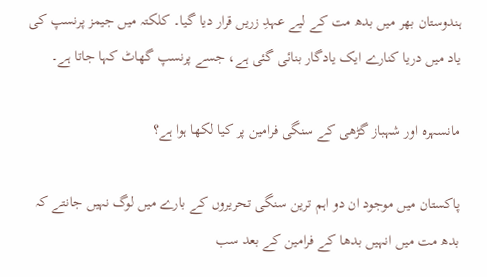ہندوستان بھر میں بدھ مت کے لیے عہدِ زریں قرار دیا گیا۔ کلکتہ میں جیمز پرنسپ کی یاد میں دریا کنارے ایک یادگار بنائی گئی ہے، جسے پرنسپ گھاٹ کہا جاتا ہے۔

مانسہرہ اور شہباز گڑھی کے سنگی فرامین پر کیا لکھا ہوا ہے؟

پاکستان میں موجود ان دو اہم ترین سنگی تحریروں کے بارے میں لوگ نہیں جانتے کہ بدھ مت میں انہیں بدھا کے فرامین کے بعد سب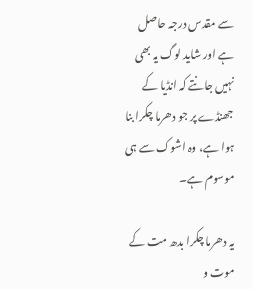سے مقدس درجہ حاصل ہے اور شاید لوگ یہ بھی نہیں جانتے کہ انڈیا کے جھنڈے پر جو دھرما چکرا بنا ہوا ہے، وہ اشوک سے ہی موسوم ہے۔

یہ دھرما چکرا بدھ مت کے موت و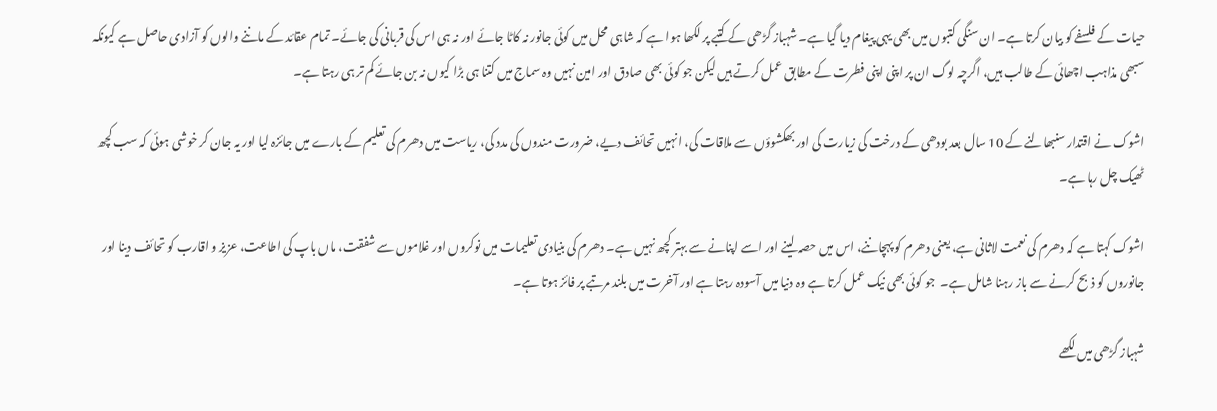حیات کے فلسفے کو بیان کرتا ہے۔ ان سنگی کتبوں میں بھی یہی پیغام دیا گیا ہے۔ شہباز گڑھی کے کتبے پر لکھا ہوا ہے کہ شاہی محل میں کوئی جانور نہ کاٹا جائے اور نہ ہی اس کی قربانی کی جائے۔ تمام عقائد کے ماننے والوں کو آزادی حاصل ہے کیونکہ سبھی مذاہب اچھائی کے طالب ہیں، اگرچہ لوگ ان پر اپنی اپنی فطرت کے مطابق عمل کرتے ہیں لیکن جو کوئی بھی صادق اور امین نہیں وہ سماج میں کتنا ہی بڑا کیوں نہ بن جائے کم تر ہی رہتا ہے۔

اشوک نے اقتدار سنبھالنے کے 10 سال بعد بودھی کے درخت کی زیارت کی اور بھکشوؤں سے ملاقات کی، انہیں تحائف دیے، ضرورت مندوں کی مدد کی، ریاست میں دھرم کی تعلیم کے بارے میں جائزہ لیا اور یہ جان کر خوشی ہوئی کہ سب کچھ ٹھیک چل رہا ہے۔

اشوک کہتا ہے کہ دھرم کی نعمت لاثانی ہے، یعنی دھرم کو پہچاننے، اس میں حصہ لینے اور اسے اپنانے سے بہتر کچھ نہیں ہے۔ دھرم کی بنیادی تعلیمات میں نوکروں اور غلاموں سے شفقت، ماں باپ کی اطاعت، عزیز و اقارب کو تحائف دینا اور جانوروں کو ذبح کرنے سے باز رہنا شامل ہے۔  جو کوئی بھی نیک عمل کرتا ہے وہ دنیا میں آسودہ رہتا ہے اور آخرت میں بلند مرتبے پر فائز ہوتا ہے۔

شہباز گڑھی میں لکھے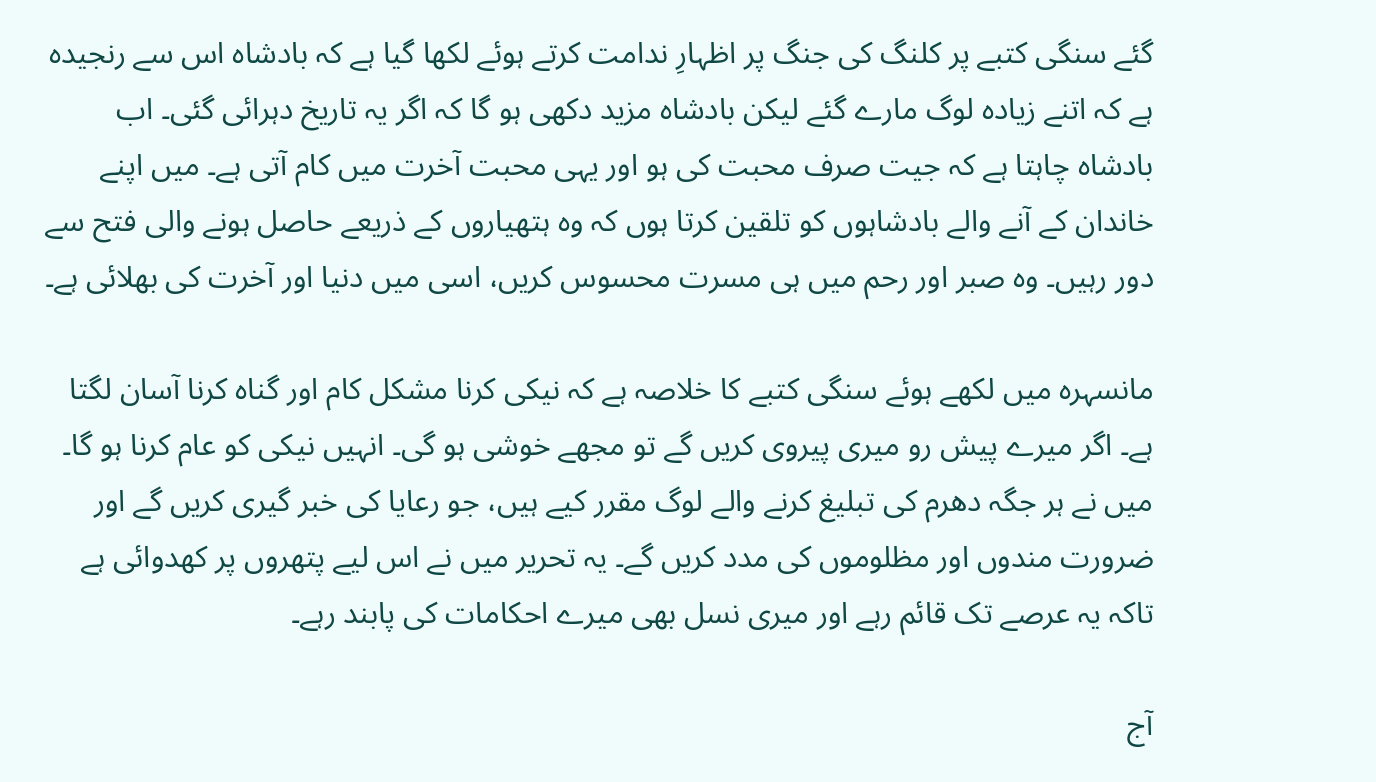گئے سنگی کتبے پر کلنگ کی جنگ پر اظہارِ ندامت کرتے ہوئے لکھا گیا ہے کہ بادشاہ اس سے رنجیدہ ہے کہ اتنے زیادہ لوگ مارے گئے لیکن بادشاہ مزید دکھی ہو گا کہ اگر یہ تاریخ دہرائی گئی۔ اب بادشاہ چاہتا ہے کہ جیت صرف محبت کی ہو اور یہی محبت آخرت میں کام آتی ہے۔ میں اپنے خاندان کے آنے والے بادشاہوں کو تلقین کرتا ہوں کہ وہ ہتھیاروں کے ذریعے حاصل ہونے والی فتح سے دور رہیں۔ وہ صبر اور رحم میں ہی مسرت محسوس کریں، اسی میں دنیا اور آخرت کی بھلائی ہے۔

مانسہرہ میں لکھے ہوئے سنگی کتبے کا خلاصہ ہے کہ نیکی کرنا مشکل کام اور گناہ کرنا آسان لگتا ہے۔ اگر میرے پیش رو میری پیروی کریں گے تو مجھے خوشی ہو گی۔ انہیں نیکی کو عام کرنا ہو گا۔ میں نے ہر جگہ دھرم کی تبلیغ کرنے والے لوگ مقرر کیے ہیں، جو رعایا کی خبر گیری کریں گے اور ضرورت مندوں اور مظلوموں کی مدد کریں گے۔ یہ تحریر میں نے اس لیے پتھروں پر کھدوائی ہے تاکہ یہ عرصے تک قائم رہے اور میری نسل بھی میرے احکامات کی پابند رہے۔

آج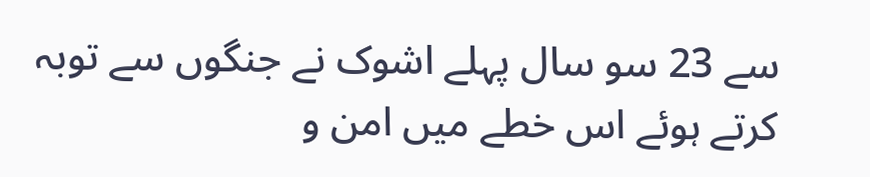سے 23 سو سال پہلے اشوک نے جنگوں سے توبہ کرتے ہوئے اس خطے میں امن و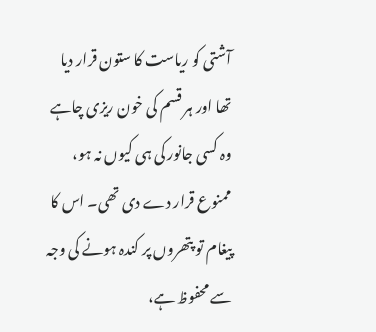آشتی کو ریاست کا ستون قرار دیا تھا اور ہر قسم کی خون ریزی چاہے وہ کسی جانور کی ہی کیوں نہ ہو، ممنوع قرار دے دی تھی۔ اس کا پیغام تو پتھروں پر کندہ ہونے کی وجہ سے محفوظ ہے،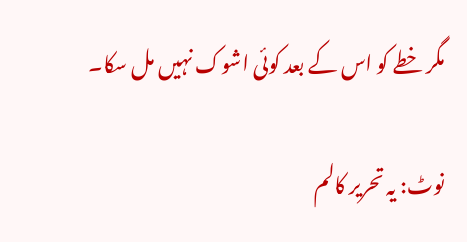مگر خطے کو اس کے بعد کوئی اشوک نہیں مل سکا۔

نوٹ: یہ تحریر کالم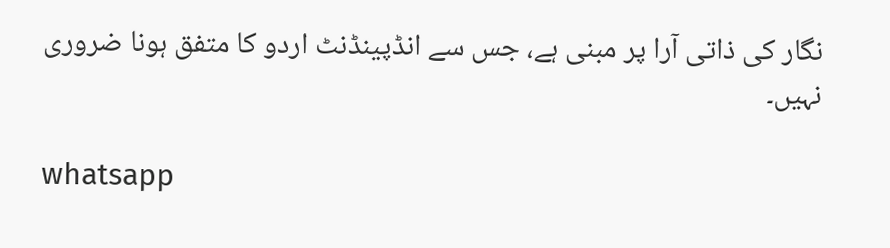نگار کی ذاتی آرا پر مبنی ہے، جس سے انڈپینڈنٹ اردو کا متفق ہونا ضروری نہیں۔

whatsapp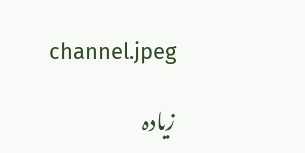channel.jpeg

زیادہ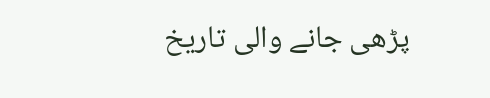پڑھی جانے والی تاریخ